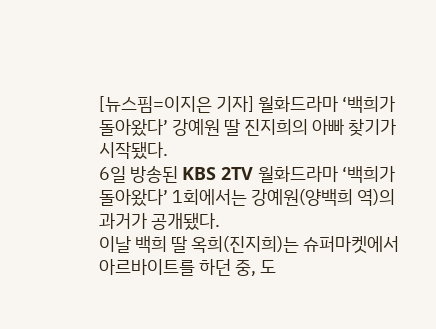[뉴스핌=이지은 기자] 월화드라마 ‘백희가 돌아왔다’ 강예원 딸 진지희의 아빠 찾기가 시작됐다.
6일 방송된 KBS 2TV 월화드라마 ‘백희가 돌아왔다’ 1회에서는 강예원(양백희 역)의 과거가 공개됐다.
이날 백희 딸 옥희(진지희)는 슈퍼마켓에서 아르바이트를 하던 중, 도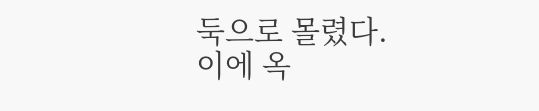둑으로 몰렸다.
이에 옥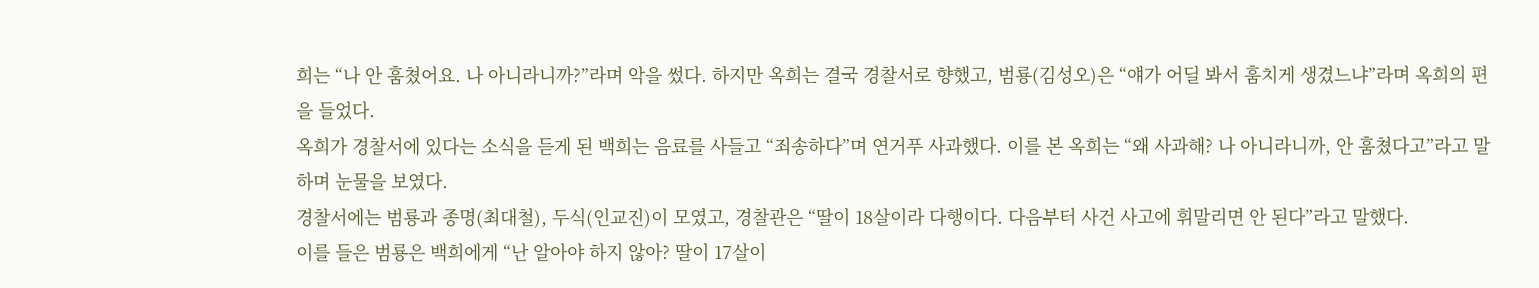희는 “나 안 훔쳤어요. 나 아니라니까?”라며 악을 썼다. 하지만 옥희는 결국 경찰서로 향했고, 범룡(김성오)은 “얘가 어딜 봐서 훔치게 생겼느냐”라며 옥희의 편을 들었다.
옥희가 경찰서에 있다는 소식을 듣게 된 백희는 음료를 사들고 “죄송하다”며 연거푸 사과했다. 이를 본 옥희는 “왜 사과해? 나 아니라니까, 안 훔쳤다고”라고 말하며 눈물을 보였다.
경찰서에는 범룡과 종명(최대철), 두식(인교진)이 모였고, 경찰관은 “딸이 18살이라 다행이다. 다음부터 사건 사고에 휘말리면 안 된다”라고 말했다.
이를 들은 범룡은 백희에게 “난 알아야 하지 않아? 딸이 17살이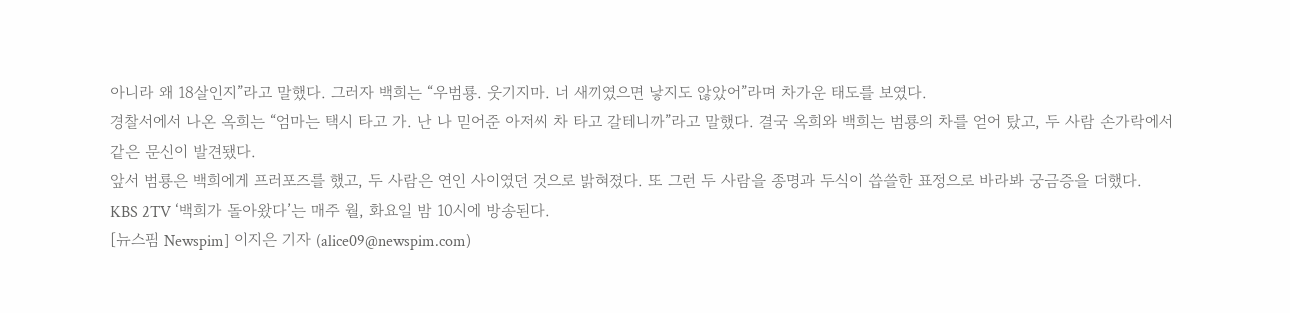아니라 왜 18살인지”라고 말했다. 그러자 백희는 “우범룡. 웃기지마. 너 새끼였으면 낳지도 않았어”라며 차가운 태도를 보였다.
경찰서에서 나온 옥희는 “엄마는 택시 타고 가. 난 나 믿어준 아저씨 차 타고 갈테니까”라고 말했다. 결국 옥희와 백희는 범룡의 차를 얻어 탔고, 두 사람 손가락에서 같은 문신이 발견됐다.
앞서 범룡은 백희에게 프러포즈를 했고, 두 사람은 연인 사이였던 것으로 밝혀졌다. 또 그런 두 사람을 종명과 두식이 씁쓸한 표정으로 바라봐 궁금증을 더했다.
KBS 2TV ‘백희가 돌아왔다’는 매주 월, 화요일 밤 10시에 방송된다.
[뉴스핌 Newspim] 이지은 기자 (alice09@newspim.com)